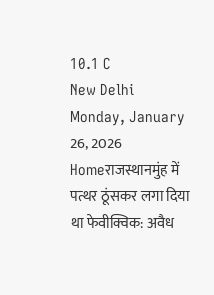10.1 C
New Delhi
Monday, January 26, 2026
Homeराजस्थानमुंह में पत्थर ठूंसकर लगा दिया था फेवीक्विक: अवैध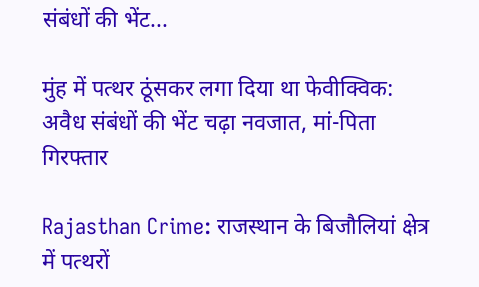संबंधों की भेंट...

मुंह में पत्थर ठूंसकर लगा दिया था फेवीक्विक: अवैध संबंधों की भेंट चढ़ा नवजात, मां-पिता गिरफ्तार

Rajasthan Crime: राजस्थान के बिजौलियां क्षेत्र में पत्थरों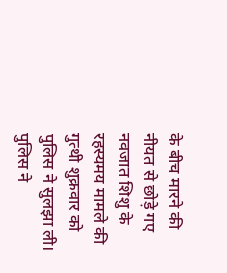के बीच मारने की नीयत से छोड़े गए नवजात शिशु के रहस्यमय मामले की गुत्थी शुक्रवार को पुलिस ने सुलझा ली। पुलिस ने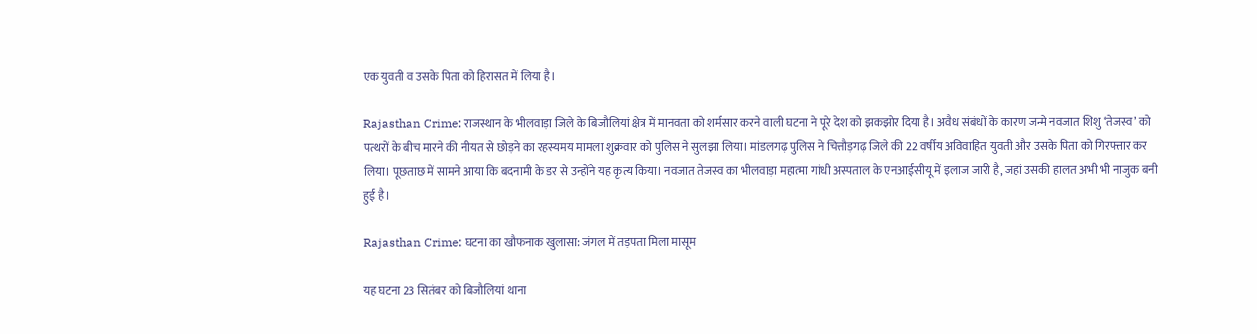एक युवती व उसके पिता को हिरासत में लिया है।

Rajasthan Crime: राजस्थान के भीलवाड़ा जिले के बिजौलियां क्षेत्र में मानवता को शर्मसार करने वाली घटना ने पूरे देश को झकझोर दिया है। अवैध संबंधों के कारण जन्मे नवजात शिशु ‘तेजस्व’ को पत्थरों के बीच मारने की नीयत से छोड़ने का रहस्यमय मामला शुक्रवार को पुलिस ने सुलझा लिया। मांडलगढ़ पुलिस ने चित्तौड़गढ़ जिले की 22 वर्षीय अविवाहित युवती और उसके पिता को गिरफ्तार कर लिया। पूछताछ में सामने आया कि बदनामी के डर से उन्होंने यह कृत्य किया। नवजात तेजस्व का भीलवाड़ा महात्मा गांधी अस्पताल के एनआईसीयू में इलाज जारी है, जहां उसकी हालत अभी भी नाजुक बनी हुई है।

Rajasthan Crime: घटना का खौफनाक खुलासा: जंगल में तड़पता मिला मासूम

यह घटना 23 सितंबर को बिजौलियां थाना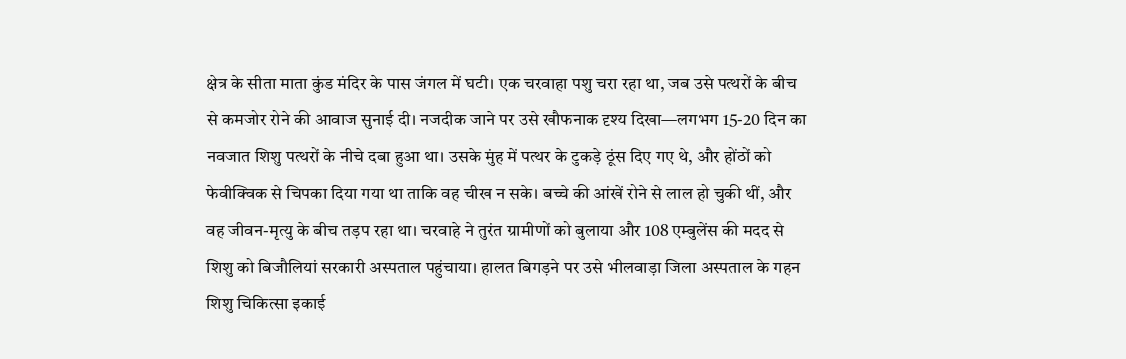क्षेत्र के सीता माता कुंड मंदिर के पास जंगल में घटी। एक चरवाहा पशु चरा रहा था, जब उसे पत्थरों के बीच से कमजोर रोने की आवाज सुनाई दी। नजदीक जाने पर उसे खौफनाक दृश्य दिखा—लगभग 15-20 दिन का नवजात शिशु पत्थरों के नीचे दबा हुआ था। उसके मुंह में पत्थर के टुकड़े ठूंस दिए गए थे, और होंठों को फेवीक्विक से चिपका दिया गया था ताकि वह चीख न सके। बच्चे की आंखें रोने से लाल हो चुकी थीं, और वह जीवन-मृत्यु के बीच तड़प रहा था। चरवाहे ने तुरंत ग्रामीणों को बुलाया और 108 एम्बुलेंस की मदद से शिशु को बिजौलियां सरकारी अस्पताल पहुंचाया। हालत बिगड़ने पर उसे भीलवाड़ा जिला अस्पताल के गहन शिशु चिकित्सा इकाई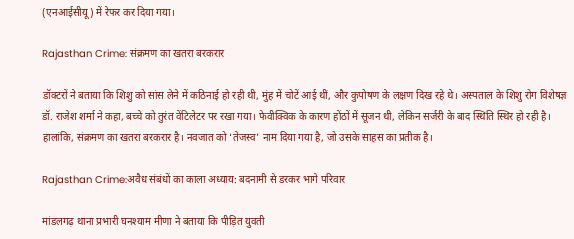(एनआईसीयू) में रेफर कर दिया गया।

Rajasthan Crime: संक्रमण का खतरा बरकरार

डॉक्टरों ने बताया कि शिशु को सांस लेने में कठिनाई हो रही थी, मुंह में चोटें आई थीं, और कुपोषण के लक्षण दिख रहे थे। अस्पताल के शिशु रोग विशेषज्ञ डॉ. राजेश शर्मा ने कहा, बच्चे को तुरंत वेंटिलेटर पर रखा गया। फेवीक्विक के कारण होंठों में सूजन थी, लेकिन सर्जरी के बाद स्थिति स्थिर हो रही है। हालांकि, संक्रमण का खतरा बरकरार है। नवजात को ‘तेजस्व’ नाम दिया गया है, जो उसके साहस का प्रतीक है।

Rajasthan Crime:अवैध संबंधों का काला अध्याय: बदनामी से डरकर भागे परिवार

मांडलगढ़ थाना प्रभारी घनश्याम मीणा ने बताया कि पीड़ित युवती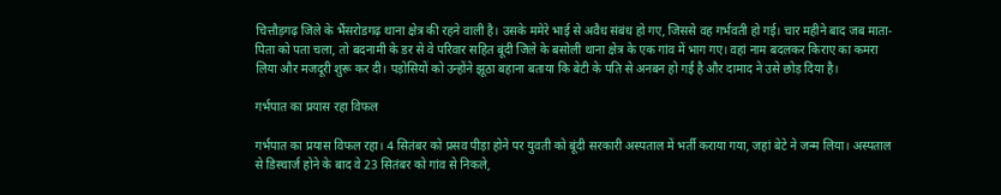चित्तौड़गढ़ जिले के भैंसरोडगढ़ थाना क्षेत्र की रहने वाली है। उसके ममेरे भाई से अवैध संबंध हो गए, जिससे वह गर्भवती हो गई। चार महीने बाद जब माता-पिता को पता चला, तो बदनामी के डर से वे परिवार सहित बूंदी जिले के बसोली थाना क्षेत्र के एक गांव में भाग गए। वहां नाम बदलकर किराए का कमरा लिया और मजदूरी शुरू कर दी। पड़ोसियों को उन्होंने झूठा बहाना बताया कि बेटी के पति से अनबन हो गई है और दामाद ने उसे छोड़ दिया है।

गर्भपात का प्रयास रहा विफल

गर्भपात का प्रयास विफल रहा। 4 सितंबर को प्रसव पीड़ा होने पर युवती को बूंदी सरकारी अस्पताल में भर्ती कराया गया, जहां बेटे ने जन्म लिया। अस्पताल से डिस्चार्ज होने के बाद वे 23 सितंबर को गांव से निकले,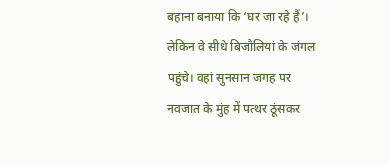बहाना बनाया कि ‘घर जा रहे हैं’। लेकिन वे सीधे बिजौलियां के जंगल पहुंचे। वहां सुनसान जगह पर नवजात के मुंह में पत्थर ठूंसकर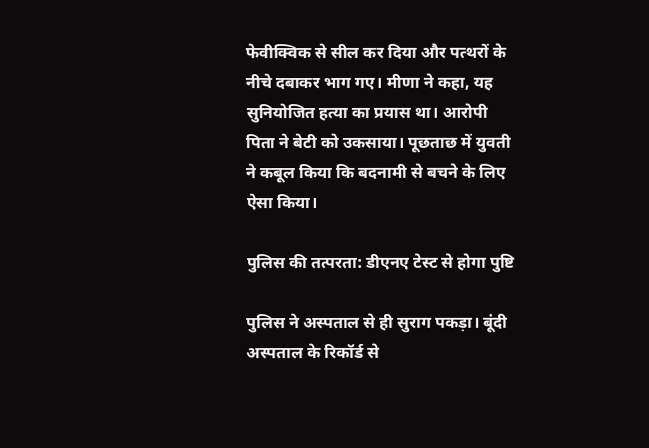फेवीक्विक से सील कर दिया और पत्थरों के नीचे दबाकर भाग गए। मीणा ने कहा, यह सुनियोजित हत्या का प्रयास था। आरोपी पिता ने बेटी को उकसाया। पूछताछ में युवती ने कबूल किया कि बदनामी से बचने के लिए ऐसा किया।

पुलिस की तत्परता: डीएनए टेस्ट से होगा पुष्टि

पुलिस ने अस्पताल से ही सुराग पकड़ा। बूंदी अस्पताल के रिकॉर्ड से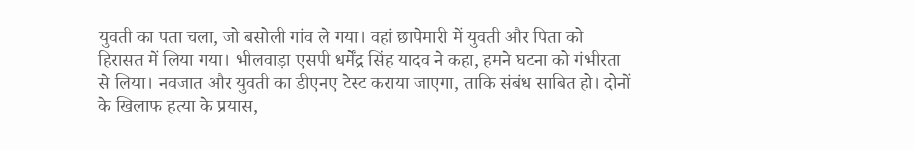युवती का पता चला, जो बसोली गांव ले गया। वहां छापेमारी में युवती और पिता को हिरासत में लिया गया। भीलवाड़ा एसपी धर्मेंद्र सिंह यादव ने कहा, हमने घटना को गंभीरता से लिया। नवजात और युवती का डीएनए टेस्ट कराया जाएगा, ताकि संबंध साबित हो। दोनों के खिलाफ हत्या के प्रयास,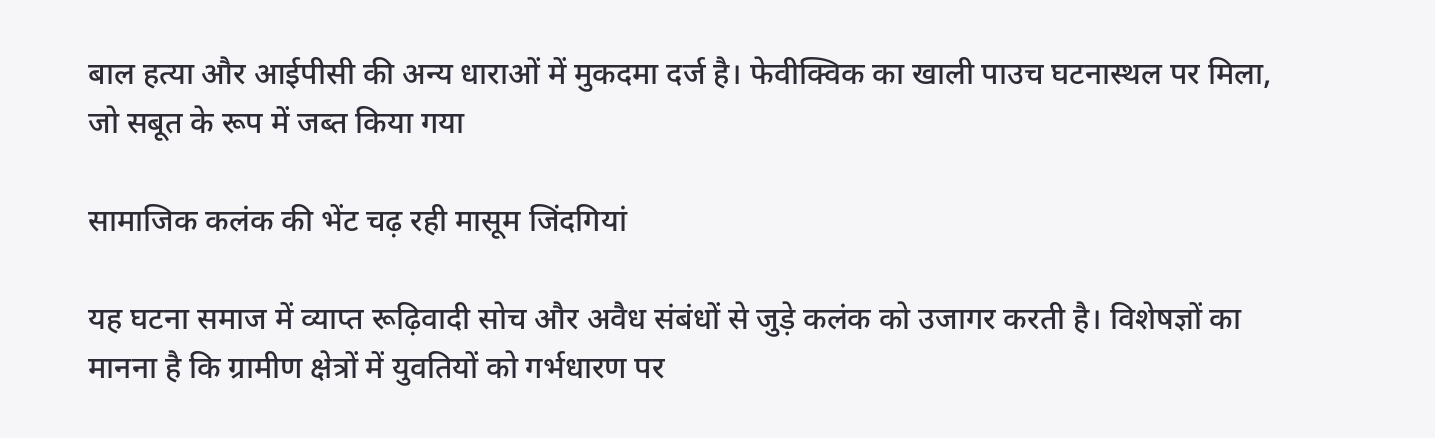बाल हत्या और आईपीसी की अन्य धाराओं में मुकदमा दर्ज है। फेवीक्विक का खाली पाउच घटनास्थल पर मिला, जो सबूत के रूप में जब्त किया गया

सामाजिक कलंक की भेंट चढ़ रही मासूम जिंदगियां

यह घटना समाज में व्याप्त रूढ़िवादी सोच और अवैध संबंधों से जुड़े कलंक को उजागर करती है। विशेषज्ञों का मानना है कि ग्रामीण क्षेत्रों में युवतियों को गर्भधारण पर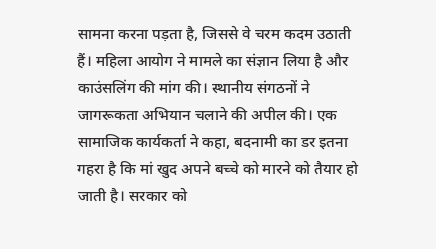सामना करना पड़ता है, जिससे वे चरम कदम उठाती हैं। महिला आयोग ने मामले का संज्ञान लिया है और काउंसलिंग की मांग की। स्थानीय संगठनों ने जागरूकता अभियान चलाने की अपील की। एक सामाजिक कार्यकर्ता ने कहा, बदनामी का डर इतना गहरा है कि मां खुद अपने बच्चे को मारने को तैयार हो जाती है। सरकार को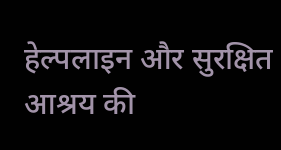हेल्पलाइन और सुरक्षित आश्रय की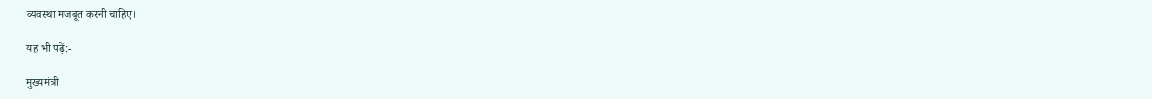व्यवस्था मजबूत करनी चाहिए।

यह भी पढ़ें:-

मुख्यमंत्री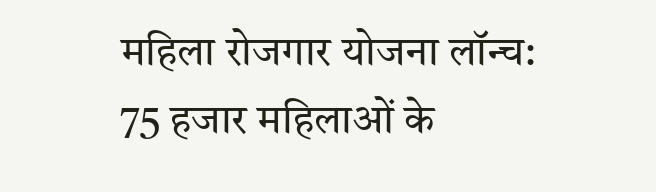महिला रोजगार योजना लॉन्च: 75 हजार महिलाओं के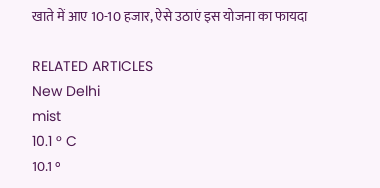खाते में आए 10-10 हजार, ऐसे उठाएं इस योजना का फायदा

RELATED ARTICLES
New Delhi
mist
10.1 ° C
10.1 °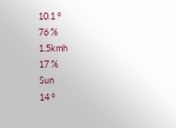10.1 °
76 %
1.5kmh
17 %
Sun
14 °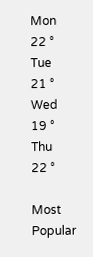Mon
22 °
Tue
21 °
Wed
19 °
Thu
22 °

Most Popular